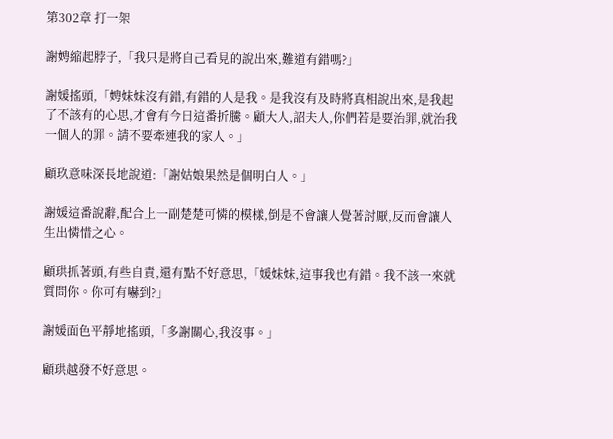第302章 打一架

謝娉縮起脖子,「我只是將自己看見的說出來,難道有錯嗎?」

謝媛搖頭,「娉妹妹沒有錯,有錯的人是我。是我沒有及時將真相說出來,是我起了不該有的心思,才會有今日這番折騰。顧大人,詔夫人,你們若是要治罪,就治我一個人的罪。請不要牽連我的家人。」

顧玖意味深長地說道:「謝姑娘果然是個明白人。」

謝媛這番說辭,配合上一副楚楚可憐的模樣,倒是不會讓人覺著討厭,反而會讓人生出憐惜之心。

顧珙抓著頭,有些自責,還有點不好意思,「媛妹妹,這事我也有錯。我不該一來就質問你。你可有嚇到?」

謝媛面色平靜地搖頭,「多謝關心,我沒事。」

顧珙越發不好意思。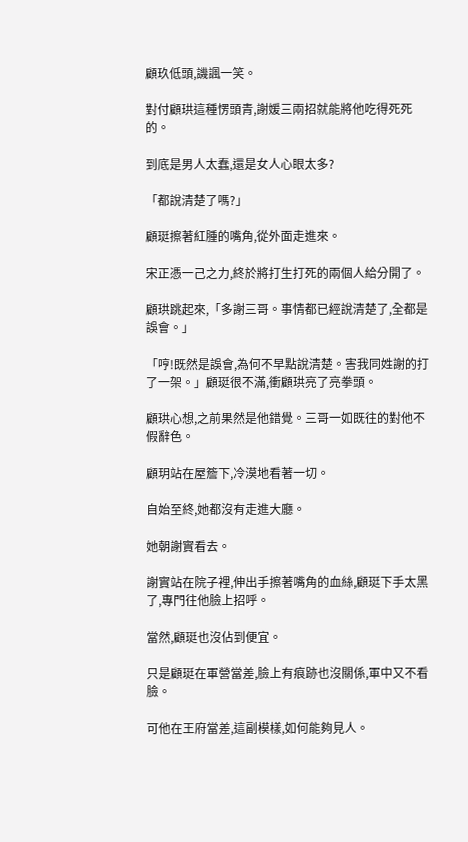顧玖低頭,譏諷一笑。

對付顧珙這種愣頭青,謝媛三兩招就能將他吃得死死的。

到底是男人太蠢,還是女人心眼太多?

「都說清楚了嗎?」

顧珽擦著紅腫的嘴角,從外面走進來。

宋正憑一己之力,終於將打生打死的兩個人給分開了。

顧珙跳起來,「多謝三哥。事情都已經說清楚了,全都是誤會。」

「哼!既然是誤會,為何不早點說清楚。害我同姓謝的打了一架。」顧珽很不滿,衝顧珙亮了亮拳頭。

顧珙心想,之前果然是他錯覺。三哥一如既往的對他不假辭色。

顧玥站在屋簷下,冷漠地看著一切。

自始至終,她都沒有走進大廳。

她朝謝實看去。

謝實站在院子裡,伸出手擦著嘴角的血絲,顧珽下手太黑了,專門往他臉上招呼。

當然,顧珽也沒佔到便宜。

只是顧珽在軍營當差,臉上有痕跡也沒關係,軍中又不看臉。

可他在王府當差,這副模樣,如何能夠見人。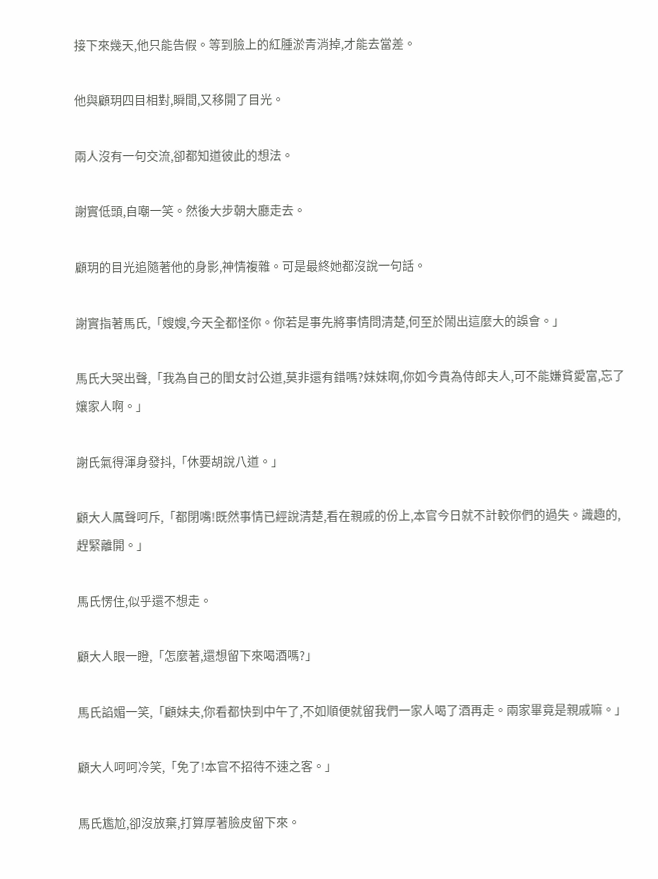接下來幾天,他只能告假。等到臉上的紅腫淤青消掉,才能去當差。

他與顧玥四目相對,瞬間,又移開了目光。

兩人沒有一句交流,卻都知道彼此的想法。

謝實低頭,自嘲一笑。然後大步朝大廳走去。

顧玥的目光追隨著他的身影,神情複雜。可是最終她都沒說一句話。

謝實指著馬氏,「嫂嫂,今天全都怪你。你若是事先將事情問清楚,何至於鬧出這麼大的誤會。」

馬氏大哭出聲,「我為自己的閨女討公道,莫非還有錯嗎?妹妹啊,你如今貴為侍郎夫人,可不能嫌貧愛富,忘了孃家人啊。」

謝氏氣得渾身發抖,「休要胡說八道。」

顧大人厲聲呵斥,「都閉嘴!既然事情已經說清楚,看在親戚的份上,本官今日就不計較你們的過失。識趣的,趕緊離開。」

馬氏愣住,似乎還不想走。

顧大人眼一瞪,「怎麼著,還想留下來喝酒嗎?」

馬氏諂媚一笑,「顧妹夫,你看都快到中午了,不如順便就留我們一家人喝了酒再走。兩家畢竟是親戚嘛。」

顧大人呵呵冷笑,「免了!本官不招待不速之客。」

馬氏尷尬,卻沒放棄,打算厚著臉皮留下來。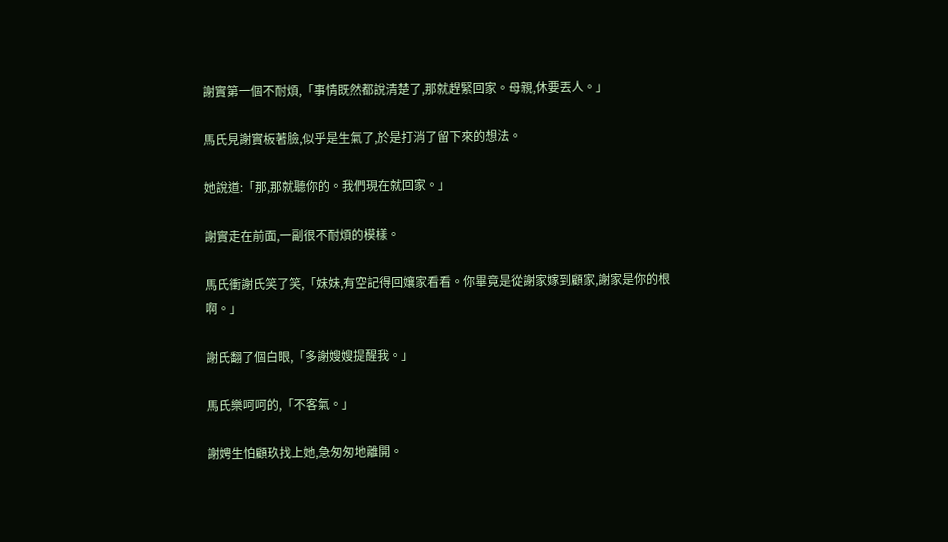謝實第一個不耐煩,「事情既然都說清楚了,那就趕緊回家。母親,休要丟人。」

馬氏見謝實板著臉,似乎是生氣了,於是打消了留下來的想法。

她說道:「那,那就聽你的。我們現在就回家。」

謝實走在前面,一副很不耐煩的模樣。

馬氏衝謝氏笑了笑,「妹妹,有空記得回孃家看看。你畢竟是從謝家嫁到顧家,謝家是你的根啊。」

謝氏翻了個白眼,「多謝嫂嫂提醒我。」

馬氏樂呵呵的,「不客氣。」

謝娉生怕顧玖找上她,急匆匆地離開。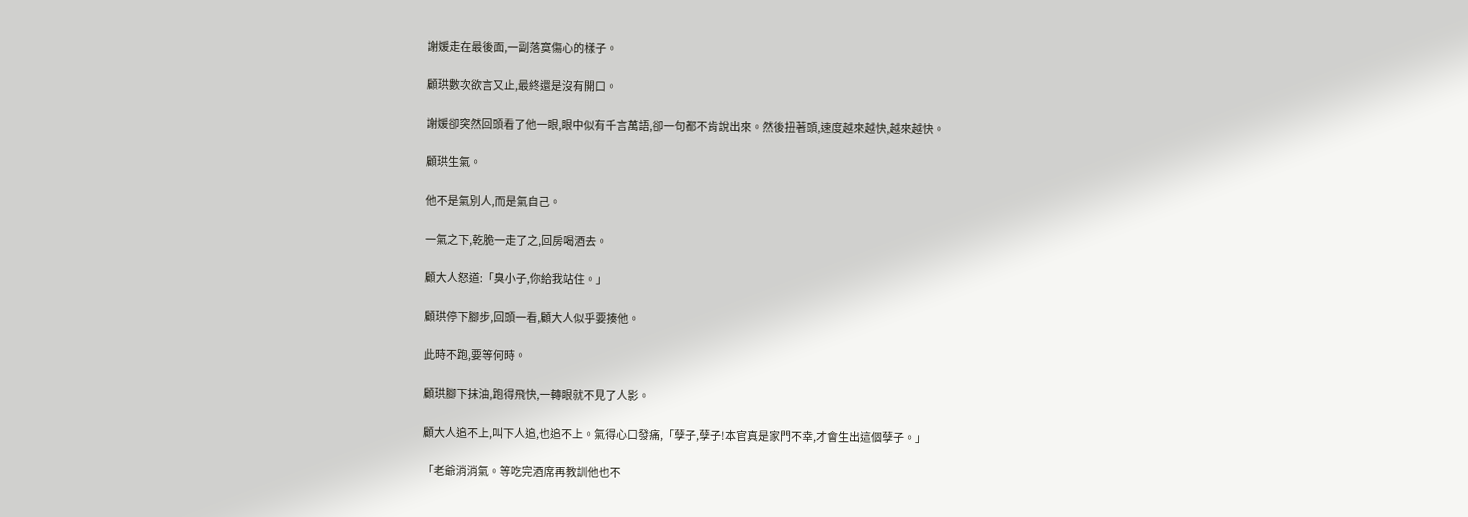謝媛走在最後面,一副落寞傷心的樣子。

顧珙數次欲言又止,最終還是沒有開口。

謝媛卻突然回頭看了他一眼,眼中似有千言萬語,卻一句都不肯說出來。然後扭著頭,速度越來越快,越來越快。

顧珙生氣。

他不是氣別人,而是氣自己。

一氣之下,乾脆一走了之,回房喝酒去。

顧大人怒道:「臭小子,你給我站住。」

顧珙停下腳步,回頭一看,顧大人似乎要揍他。

此時不跑,要等何時。

顧珙腳下抹油,跑得飛快,一轉眼就不見了人影。

顧大人追不上,叫下人追,也追不上。氣得心口發痛,「孽子,孽子!本官真是家門不幸,才會生出這個孽子。」

「老爺消消氣。等吃完酒席再教訓他也不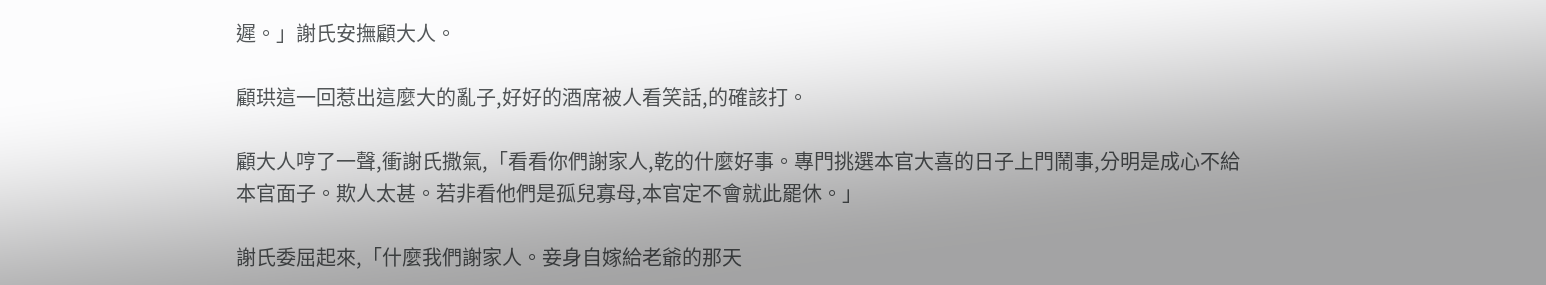遲。」謝氏安撫顧大人。

顧珙這一回惹出這麼大的亂子,好好的酒席被人看笑話,的確該打。

顧大人哼了一聲,衝謝氏撒氣,「看看你們謝家人,乾的什麼好事。專門挑選本官大喜的日子上門鬧事,分明是成心不給本官面子。欺人太甚。若非看他們是孤兒寡母,本官定不會就此罷休。」

謝氏委屈起來,「什麼我們謝家人。妾身自嫁給老爺的那天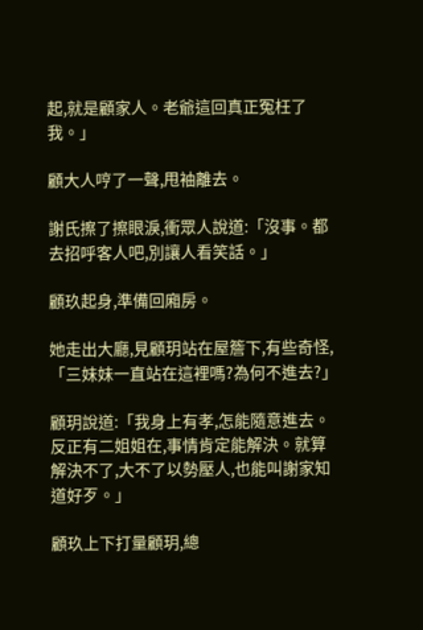起,就是顧家人。老爺這回真正冤枉了我。」

顧大人哼了一聲,甩袖離去。

謝氏擦了擦眼淚,衝眾人說道:「沒事。都去招呼客人吧,別讓人看笑話。」

顧玖起身,準備回廂房。

她走出大廳,見顧玥站在屋簷下,有些奇怪,「三妹妹一直站在這裡嗎?為何不進去?」

顧玥說道:「我身上有孝,怎能隨意進去。反正有二姐姐在,事情肯定能解決。就算解決不了,大不了以勢壓人,也能叫謝家知道好歹。」

顧玖上下打量顧玥,總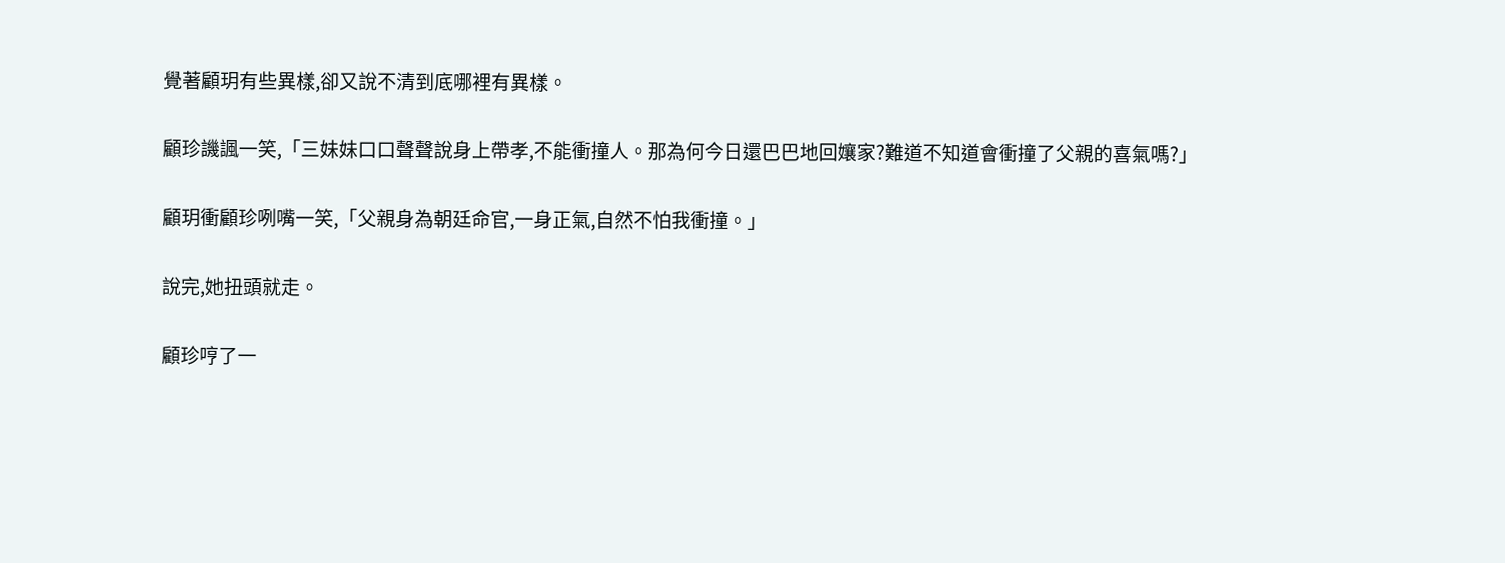覺著顧玥有些異樣,卻又說不清到底哪裡有異樣。

顧珍譏諷一笑,「三妹妹口口聲聲說身上帶孝,不能衝撞人。那為何今日還巴巴地回孃家?難道不知道會衝撞了父親的喜氣嗎?」

顧玥衝顧珍咧嘴一笑,「父親身為朝廷命官,一身正氣,自然不怕我衝撞。」

說完,她扭頭就走。

顧珍哼了一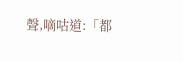聲,嘀咕道:「都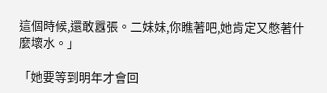這個時候,還敢囂張。二妹妹,你瞧著吧,她肯定又憋著什麼壞水。」

「她要等到明年才會回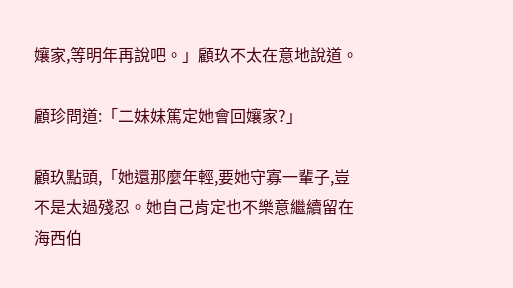孃家,等明年再說吧。」顧玖不太在意地說道。

顧珍問道:「二妹妹篤定她會回孃家?」

顧玖點頭,「她還那麼年輕,要她守寡一輩子,豈不是太過殘忍。她自己肯定也不樂意繼續留在海西伯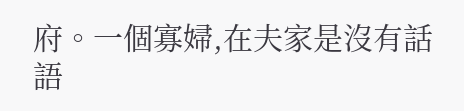府。一個寡婦,在夫家是沒有話語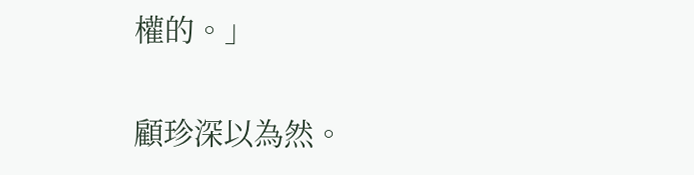權的。」

顧珍深以為然。